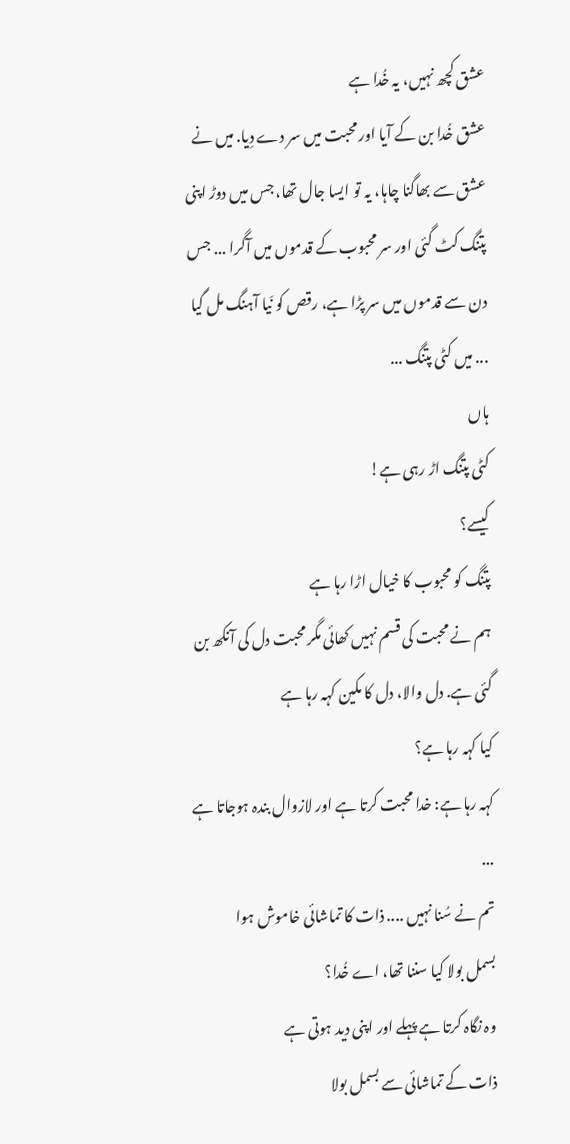عشق کچھ نہیں، یہ خُدا ہے
عشق خُدا بن کے آیا اور محبت میں سر دے دِیا. میں نے عشق سے بھاگنا چاہا، یہ تو ایسا جال تھا، جس میں دوڑ اپنی پتنگ کٹ گئی اور سر محبوب کے قدموں میں آگرا ... جس دن سے قدموں میں سر پڑا ہے، رقص کو نَیا آہنگ مل گیا ... میں کٹی پتنگ ...
ہاں
کٹی پتنگ اڑ رہی ہے!
کیسے؟
پتنگ کو محبوب کا خیال اڑا رہا ہے
ہم نے محبت کی قسم نہیں کھائی مگر محبت دل کی آنکھ بن گئی ہے. دل والا، دل کا مکین کہہ رہا ہے
کیا کہہ رہا ہے؟
کہہ رہا ہے: خدا محبت کرتا ہے اور لازوال بندہ ہوجاتا ہے ...
تم نے سُنا نہیں .... ذات کا تماشائی خاموش ہوا
بسمل بولا کیا سننا تھا، اے خُدا؟
وہ نگاہ کرتا ہے پہلے اور اپنی دید ہوتی ہے
ذات کے تماشائی سے بسمل بولا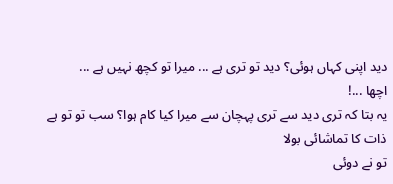دید اپنی کہاں ہوئی؟ دید تو تری ہے ... میرا تو کچھ نہیں ہے ...
اچھا ...!
یہ بتا کہ تری دید سے تری پہچان سے میرا کیا کام ہوا؟ سب تو تو ہے
ذات کا تماشائی بولا
تو نے دوئی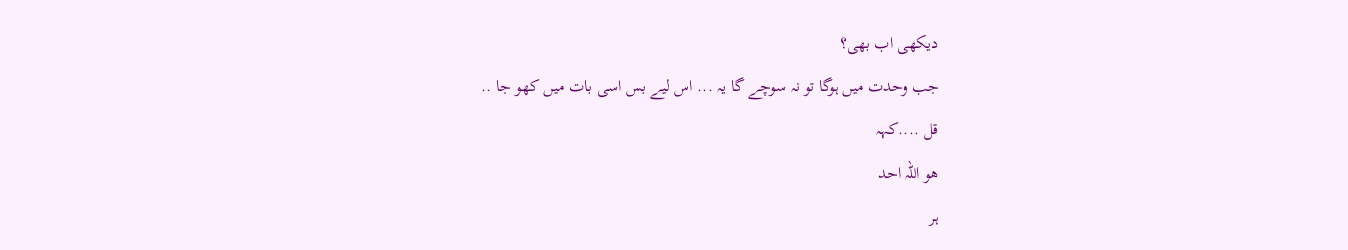دیکھی اب بھی؟
جب وحدت میں ہوگا تو نہ سوچے گا یہ ... اس لیے بس اسی بات میں کھو جا ..
قل ....کہہ
ھو اللہ احد
ہر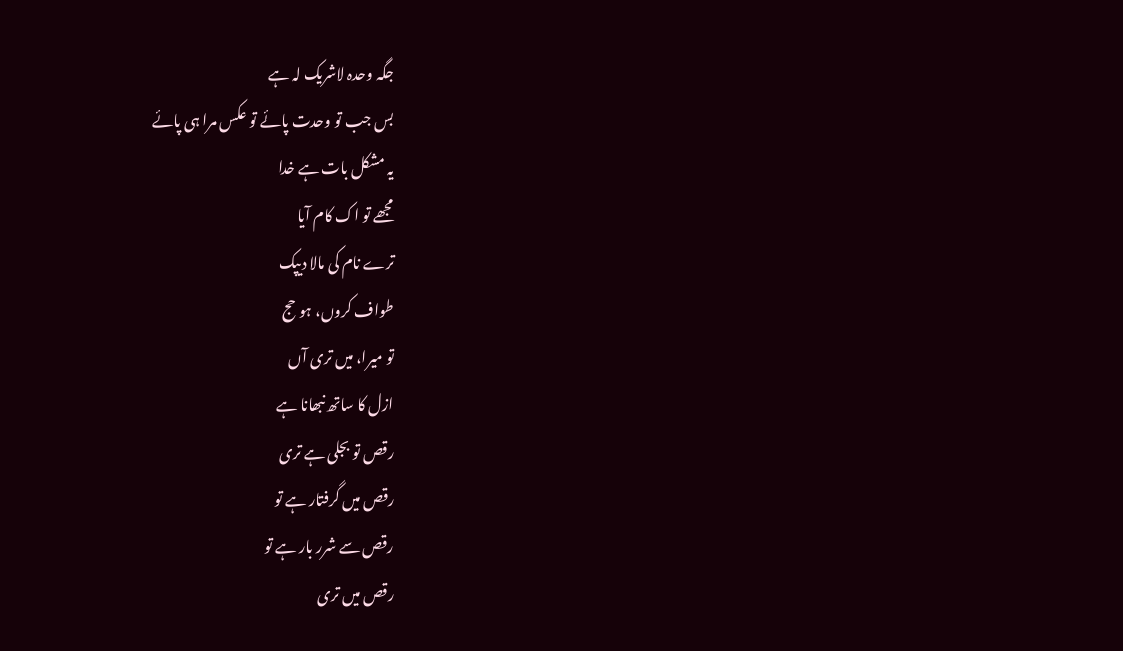جگہ وحدہ لاشریک لہ ہے
بس جب تو وحدت پائے تو عکس مرا ہی پائے
یہ مشکل بات ہے خدا
مجھے تو اک کام آیا
ترے نام کی مالا دیپک
طواف کروں، ہو حج
تو میرا، میں تری آں
ازل کا ساتھ نبھانا ہے
رقص تو بجلی ہے تری
رقص میں گرفتار ہے تو
رقص سے شرر بار ہے تو
رقص میں تری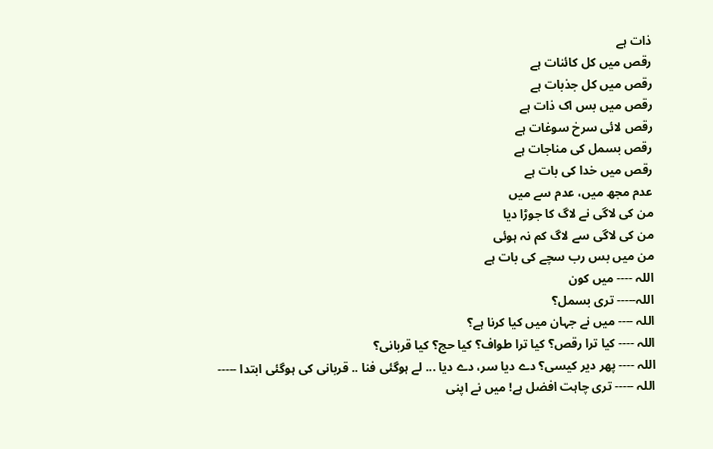ذات ہے
رقص میں کل کائنات ہے
رقص میں کل جذبات ہے
رقص میں بس اک ذات ہے
رقص لائی سرخ سوغات ہے
رقص بسمل کی مناجات ہے
رقص میں خدا کی بات ہے
عدم مجھ میں، عدم سے میں
من کی لاگی نے لاگ کا جوڑا دیا
من کی لاگی سے لاگ کم نہ ہوئی
من میں بس رب سچے کی بات ہے
اللہ ---- میں کون
اللہ----- تری بسمل؟
اللہ ---- میں نے جہان میں کیا کرنا ہے؟
اللہ ---- کیا ترا رقص؟ کیا ترا طواف؟ کیا حج؟ کیا قربانی؟
اللہ ---- پھر دیر کیسی؟ دے دیا سر، دے دیا ... لے ہوگئی فنا .. قربانی کی ہوگئی ابتدا -----
اللہ ----- تری چاہت افضل ہے! میں نے اپنی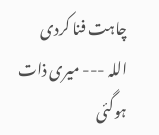چاہت فنا کردی
اللہ --- میری ذات ہوگئی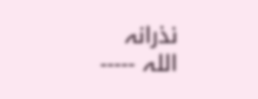نذرانہ
اللہ -----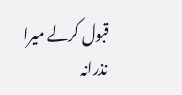قبول کرلے میرا نذرانہ